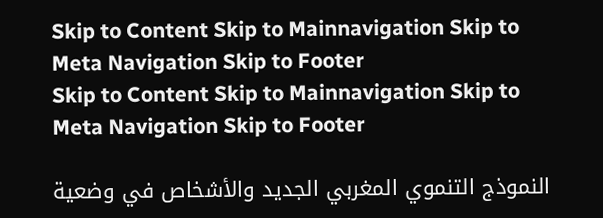Skip to Content Skip to Mainnavigation Skip to Meta Navigation Skip to Footer
Skip to Content Skip to Mainnavigation Skip to Meta Navigation Skip to Footer

النموذج التنموي المغربي الجديد والأشخاص في وضعية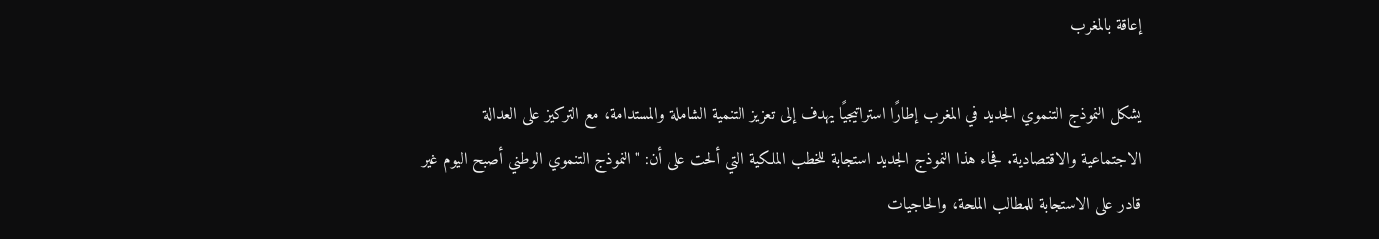إعاقة بالمغرب

يشكل النموذج التنموي الجديد في المغرب إطارًا استراتيجيًا يهدف إلى تعزيز التنمية الشاملة والمستدامة، مع التركيز على العدالة الاجتماعية والاقتصادية. فجاء هذا النموذج الجديد استجابة للخطب الملكية التي ألحت على أن: "النموذج التنموي الوطني أصبح اليوم غير قادر على الاستجابة للمطالب الملحة، والحاجيات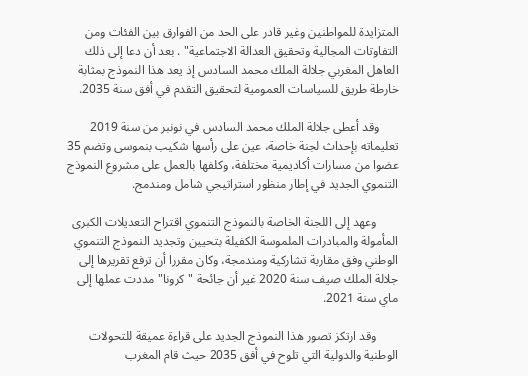المتزايدة للمواطنين وغير قادر على الحد من الفوارق بين الفئات ومن التفاوتات المجالية وتحقيق العدالة الاجتماعية" . بعد أن دعا إلى ذلك العاهل المغربي جلالة الملك محمد السادس إذ يعد هذا النموذج بمثابة خارطة طريق للسياسات العمومية لتحقيق التقدم في أفق سنة 2035.

      وقد أعطى جلالة الملك محمد السادس في نونبر من سنة 2019 تعليماته بإحداث لجنة خاصة، عين على رأسها شكيب بنموسى وتضم 35 عضوا من مسارات أكاديمية مختلفة، وكلفها بالعمل على مشروع النموذج التنموي الجديد في إطار منظور استراتيجي شامل ومندمج.

       وعهد إلى اللجنة الخاصة بالنموذج التنموي اقتراح التعديلات الكبرى المأمولة والمبادرات الملموسة الكفيلة بتحيين وتجديد النموذج التنموي الوطني وفق مقاربة تشاركية ومندمجة، وكان مقررا أن ترفع تقريرها إلى جلالة الملك صيف سنة 2020 غير أن جائحة "كرونا" مددت عملها إلى ماي سنة 2021.

       وقد ارتكز تصور هذا النموذج الجديد على قراءة عميقة للتحولات الوطنية والدولية التي تلوح في أفق 2035 حيث قام المغرب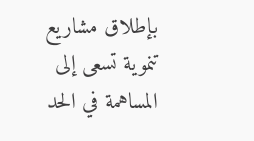بإطلاق مشاريع تنموية تسعى إلى المساهمة في الحد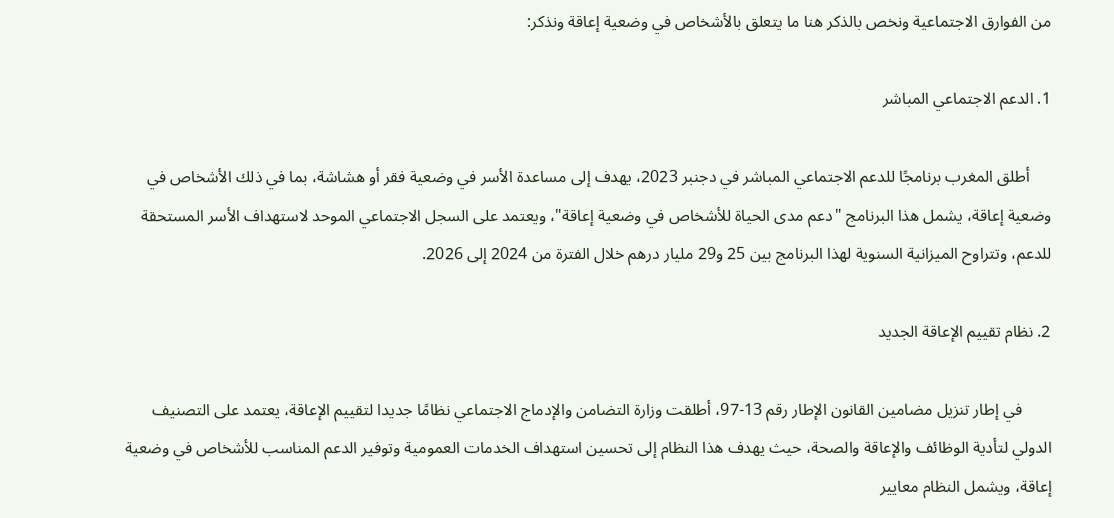من الفوارق الاجتماعية ونخص بالذكر هنا ما يتعلق بالأشخاص في وضعية إعاقة ونذكر:

1. الدعم الاجتماعي المباشر

     أطلق المغرب برنامجًا للدعم الاجتماعي المباشر في دجنبر 2023، يهدف إلى مساعدة الأسر في وضعية فقر أو هشاشة، بما في ذلك الأشخاص في وضعية إعاقة، يشمل هذا البرنامج "دعم مدى الحياة للأشخاص في وضعية إعاقة"، ويعتمد على السجل الاجتماعي الموحد لاستهداف الأسر المستحقة للدعم، وتتراوح الميزانية السنوية لهذا البرنامج بين 25 و29 مليار درهم خلال الفترة من 2024 إلى 2026.

2. نظام تقييم الإعاقة الجديد

       في إطار تنزيل مضامين القانون الإطار رقم 13-97، أطلقت وزارة التضامن والإدماج الاجتماعي نظامًا جديدا لتقييم الإعاقة، يعتمد على التصنيف الدولي لتأدية الوظائف والإعاقة والصحة، حيث يهدف هذا النظام إلى تحسين استهداف الخدمات العمومية وتوفير الدعم المناسب للأشخاص في وضعية إعاقة، ويشمل النظام معايير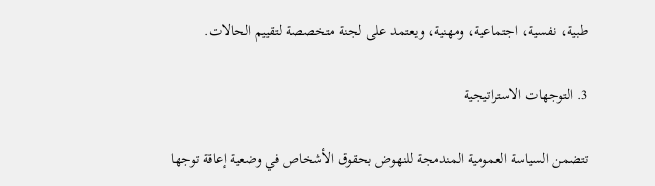طبية، نفسية، اجتماعية، ومهنية، ويعتمد على لجنة متخصصة لتقييم الحالات.

3. التوجهات الاستراتيجية

تتضمن السياسة العمومية المندمجة للنهوض بحقوق الأشخاص في وضعية إعاقة توجها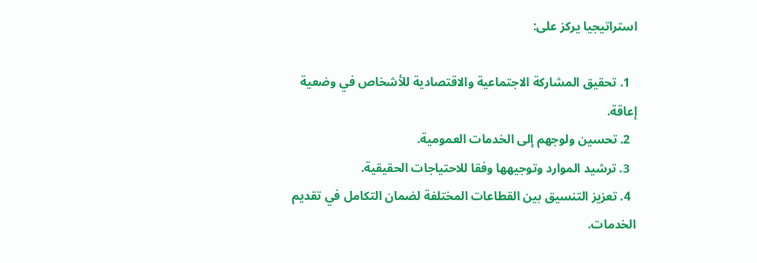استراتيجيا يركز على:

  1. تحقيق المشاركة الاجتماعية والاقتصادية للأشخاص في وضعية إعاقة.
  2. تحسين ولوجهم إلى الخدمات العمومية.
  3. ترشيد الموارد وتوجيهها وفقا للاحتياجات الحقيقية.
  4. تعزيز التنسيق بين القطاعات المختلفة لضمان التكامل في تقديم الخدمات.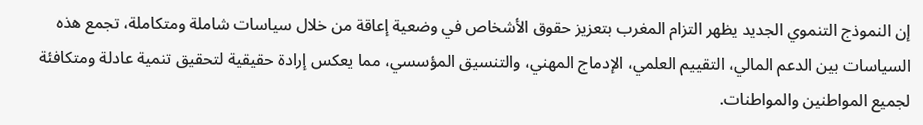إن النموذج التنموي الجديد يظهر التزام المغرب بتعزيز حقوق الأشخاص في وضعية إعاقة من خلال سياسات شاملة ومتكاملة، تجمع هذه السياسات بين الدعم المالي، التقييم العلمي، الإدماج المهني، والتنسيق المؤسسي، مما يعكس إرادة حقيقية لتحقيق تنمية عادلة ومتكافئة لجميع المواطنين والمواطنات.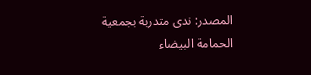المصدر: ندى متدربة بجمعية الحمامة البيضاء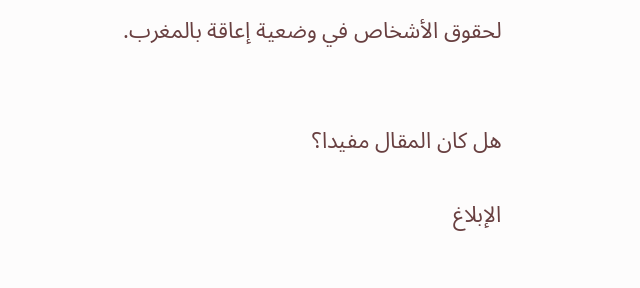لحقوق الأشخاص في وضعية إعاقة بالمغرب.


هل كان المقال مفيدا؟

الإبلاغ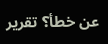عن خطأ؟ تقرير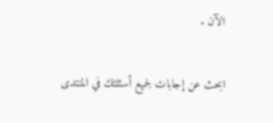الآن .

ابحث عن إجابات لجميع أسئلتك في المنتدى